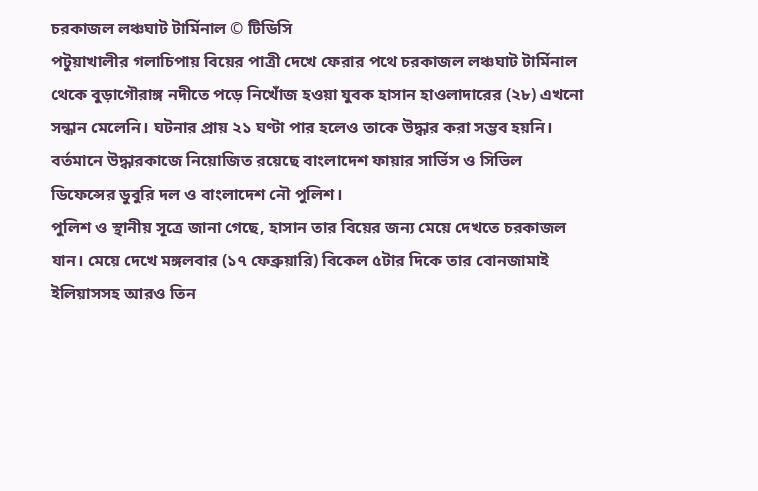চরকাজল লঞ্চঘাট টার্মিনাল © টিডিসি
পটুয়াখালীর গলাচিপায় বিয়ের পাত্রী দেখে ফেরার পথে চরকাজল লঞ্চঘাট টার্মিনাল থেকে বুড়াগৌরাঙ্গ নদীতে পড়ে নিখোঁজ হওয়া যুবক হাসান হাওলাদারের (২৮) এখনো সন্ধান মেলেনি। ঘটনার প্রায় ২১ ঘণ্টা পার হলেও তাকে উদ্ধার করা সম্ভব হয়নি। বর্তমানে উদ্ধারকাজে নিয়োজিত রয়েছে বাংলাদেশ ফায়ার সার্ভিস ও সিভিল ডিফেন্সের ডুবুরি দল ও বাংলাদেশ নৌ পুলিশ।
পুলিশ ও স্থানীয় সূত্রে জানা গেছে, হাসান তার বিয়ের জন্য মেয়ে দেখতে চরকাজল যান। মেয়ে দেখে মঙ্গলবার (১৭ ফেব্রুয়ারি) বিকেল ৫টার দিকে তার বোনজামাই ইলিয়াসসহ আরও তিন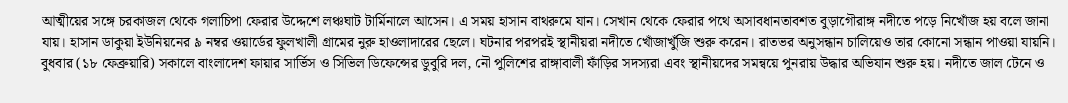আত্মীয়ের সঙ্গে চরকাজল থেকে গলাচিপা ফেরার উদ্দেশে লঞ্চঘাট টার্মিনালে আসেন। এ সময় হাসান বাথরুমে যান। সেখান থেকে ফেরার পথে অসাবধানতাবশত বুড়াগৌরাঙ্গ নদীতে পড়ে নিখোঁজ হয় বলে জানা যায়। হাসান ডাকুয়া ইউনিয়নের ৯ নম্বর ওয়ার্ডের ফুলখালী গ্রামের নুরু হাওলাদারের ছেলে। ঘটনার পরপরই স্থানীয়রা নদীতে খোঁজাখুঁজি শুরু করেন। রাতভর অনুসন্ধান চালিয়েও তার কোনো সন্ধান পাওয়া যায়নি।
বুধবার (১৮ ফেব্রুয়ারি) সকালে বাংলাদেশ ফায়ার সার্ভিস ও সিভিল ডিফেন্সের ডুবুরি দল, নৌ পুলিশের রাঙ্গাবালী ফাঁড়ির সদস্যরা এবং স্থানীয়দের সমন্বয়ে পুনরায় উদ্ধার অভিযান শুরু হয়। নদীতে জাল টেনে ও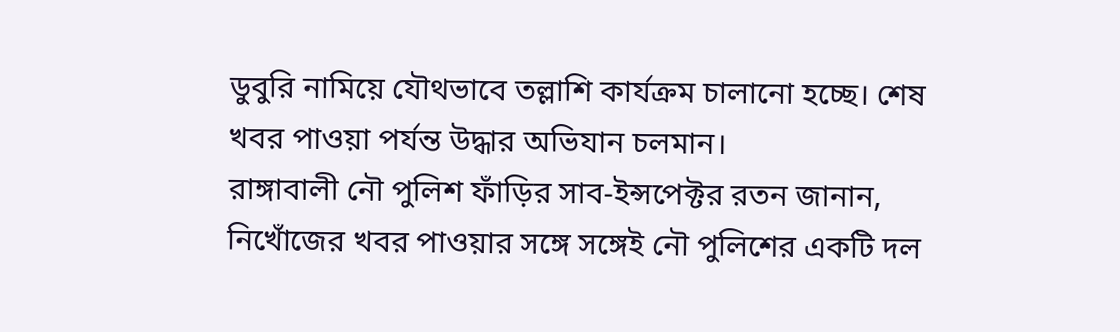ডুবুরি নামিয়ে যৌথভাবে তল্লাশি কার্যক্রম চালানো হচ্ছে। শেষ খবর পাওয়া পর্যন্ত উদ্ধার অভিযান চলমান।
রাঙ্গাবালী নৌ পুলিশ ফাঁড়ির সাব-ইন্সপেক্টর রতন জানান, নিখোঁজের খবর পাওয়ার সঙ্গে সঙ্গেই নৌ পুলিশের একটি দল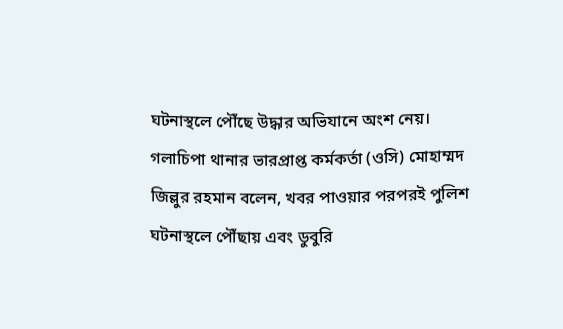ঘটনাস্থলে পৌঁছে উদ্ধার অভিযানে অংশ নেয়।
গলাচিপা থানার ভারপ্রাপ্ত কর্মকর্তা (ওসি) মোহাম্মদ জিল্লুর রহমান বলেন, খবর পাওয়ার পরপরই পুলিশ ঘটনাস্থলে পৌঁছায় এবং ডুবুরি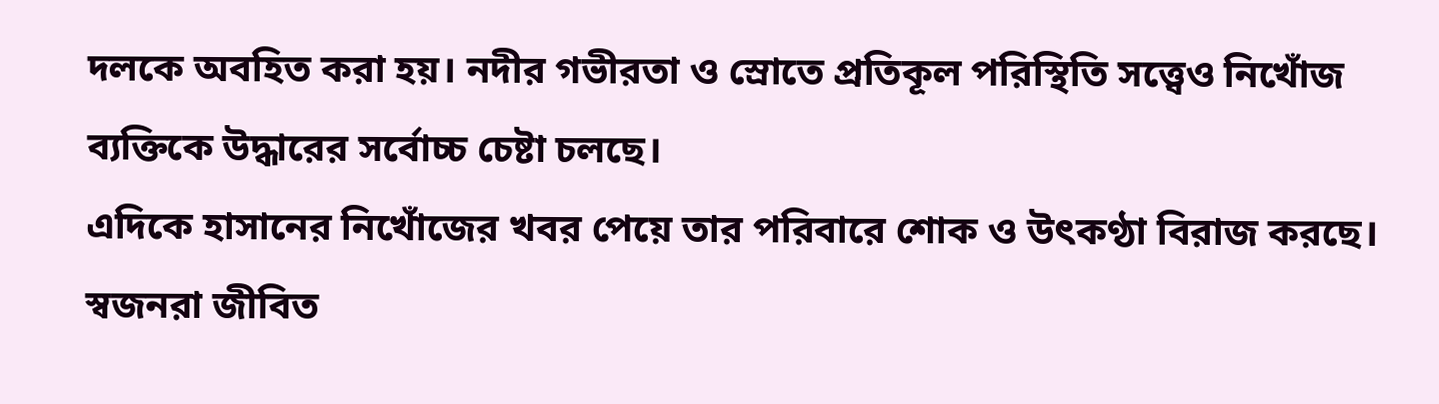দলকে অবহিত করা হয়। নদীর গভীরতা ও স্রোতে প্রতিকূল পরিস্থিতি সত্ত্বেও নিখোঁজ ব্যক্তিকে উদ্ধারের সর্বোচ্চ চেষ্টা চলছে।
এদিকে হাসানের নিখোঁজের খবর পেয়ে তার পরিবারে শোক ও উৎকণ্ঠা বিরাজ করছে। স্বজনরা জীবিত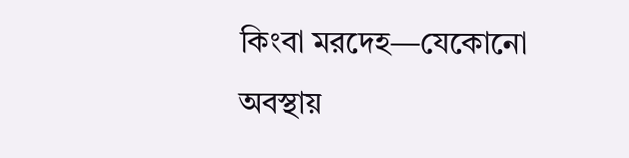কিংবা মরদেহ—যেকোনো অবস্থায়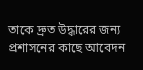তাকে দ্রুত উদ্ধারের জন্য প্রশাসনের কাছে আবেদন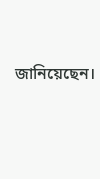জানিয়েছেন।